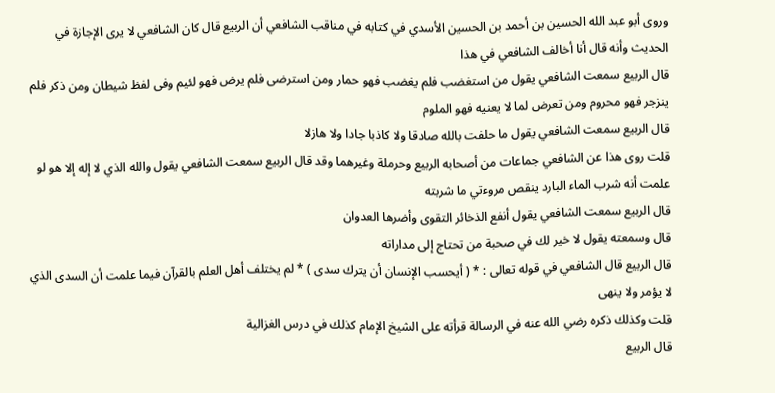وروى أبو عبد الله الحسين بن أحمد بن الحسين الأسدي في كتابه في مناقب الشافعي أن الربيع قال كان الشافعي لا يرى الإجازة في الحديث وأنه قال أنا أخالف الشافعي في هذا
قال الربيع سمعت الشافعي يقول من استغضب فلم يغضب فهو حمار ومن استرضى فلم يرض فهو لئيم وفى لفظ شيطان ومن ذكر فلم ينزجر فهو محروم ومن تعرض لما لا يعنيه فهو الملوم
قال الربيع سمعت الشافعي يقول ما حلفت بالله صادقا ولا كاذبا جادا ولا هازلا
قلت روى هذا عن الشافعي جماعات من أصحابه الربيع وحرملة وغيرهما وقد قال الربيع سمعت الشافعي يقول والله الذي لا إله إلا هو لو علمت أنه شرب الماء البارد ينقص مروءتي ما شربته
قال الربيع سمعت الشافعي يقول أنفع الذخائر التقوى وأضرها العدوان
قال وسمعته يقول لا خير لك في صحبة من تحتاج إلى مداراته
قال الربيع قال الشافعي في قوله تعالى : * ( أيحسب الإنسان أن يترك سدى ) * لم يختلف أهل العلم بالقرآن فيما علمت أن السدى الذي لا يؤمر ولا ينهى
قلت وكذلك ذكره رضي الله عنه في الرسالة قرأته على الشيخ الإمام كذلك في درس الغزالية
قال الربيع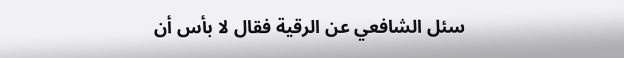سئل الشافعي عن الرقية فقال لا بأس أن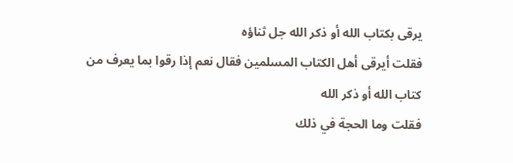يرقى بكتاب الله أو ذكر الله جل ثناؤه
فقلت أيرقى أهل الكتاب المسلمين فقال نعم إذا رقوا بما يعرف من كتاب الله أو ذكر الله
فقلت وما الحجة في ذلك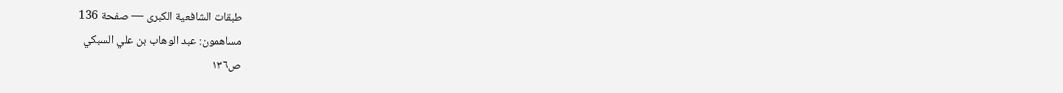طبقات الشافعية الكبرى — صفحة 136
مساهمون: عبد الوهاب بن علي السبكي
ص١٣٦